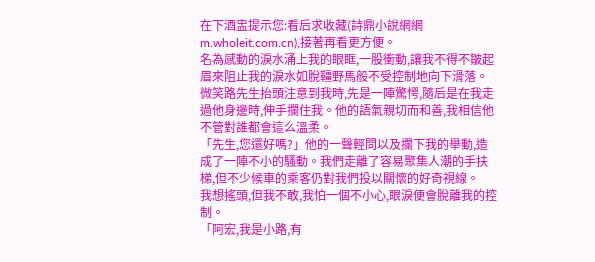在下酒盅提示您:看后求收藏(詩鼎小說網網m.wholeit.com.cn),接著再看更方便。
名為感動的淚水涌上我的眼眶,一股衝動,讓我不得不皺起眉來阻止我的淚水如脫韁野馬般不受控制地向下滑落。微笑路先生抬頭注意到我時,先是一陣驚愕,隨后是在我走過他身邊時,伸手攔住我。他的語氣親切而和善,我相信他不管對誰都會這么溫柔。
「先生,您還好嗎?」他的一聲輕問以及攔下我的舉動,造成了一陣不小的騷動。我們走離了容易聚集人潮的手扶梯,但不少候車的乘客仍對我們投以關懷的好奇視線。
我想搖頭,但我不敢,我怕一個不小心,眼淚便會脫離我的控制。
「阿宏,我是小路,有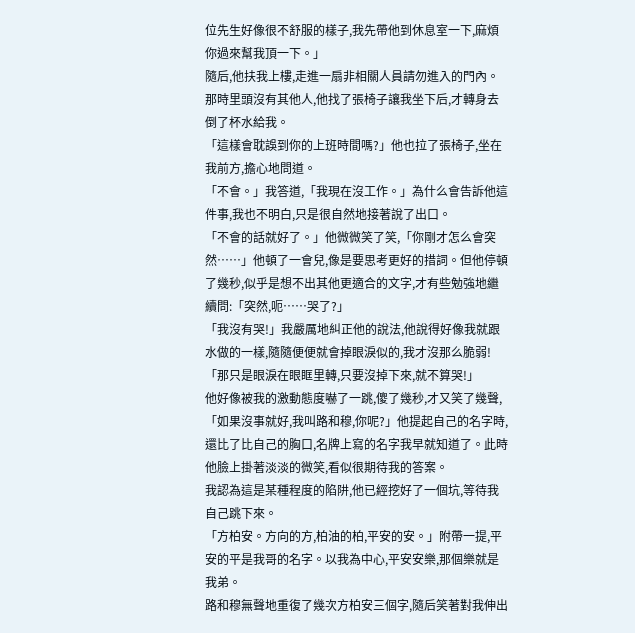位先生好像很不舒服的樣子,我先帶他到休息室一下,麻煩你過來幫我頂一下。」
隨后,他扶我上樓,走進一扇非相關人員請勿進入的門內。那時里頭沒有其他人,他找了張椅子讓我坐下后,才轉身去倒了杯水給我。
「這樣會耽誤到你的上班時間嗎?」他也拉了張椅子,坐在我前方,擔心地問道。
「不會。」我答道,「我現在沒工作。」為什么會告訴他這件事,我也不明白,只是很自然地接著說了出口。
「不會的話就好了。」他微微笑了笑,「你剛才怎么會突然……」他頓了一會兒,像是要思考更好的措詞。但他停頓了幾秒,似乎是想不出其他更適合的文字,才有些勉強地繼續問:「突然,呃……哭了?」
「我沒有哭!」我嚴厲地糾正他的說法,他說得好像我就跟水做的一樣,隨隨便便就會掉眼淚似的,我才沒那么脆弱!「那只是眼淚在眼眶里轉,只要沒掉下來,就不算哭!」
他好像被我的激動態度嚇了一跳,傻了幾秒,才又笑了幾聲,「如果沒事就好,我叫路和穆,你呢?」他提起自己的名字時,還比了比自己的胸口,名牌上寫的名字我早就知道了。此時他臉上掛著淡淡的微笑,看似很期待我的答案。
我認為這是某種程度的陷阱,他已經挖好了一個坑,等待我自己跳下來。
「方柏安。方向的方,柏油的柏,平安的安。」附帶一提,平安的平是我哥的名字。以我為中心,平安安樂,那個樂就是我弟。
路和穆無聲地重復了幾次方柏安三個字,隨后笑著對我伸出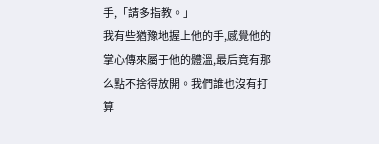手,「請多指教。」
我有些猶豫地握上他的手,感覺他的掌心傳來屬于他的體溫,最后竟有那么點不捨得放開。我們誰也沒有打算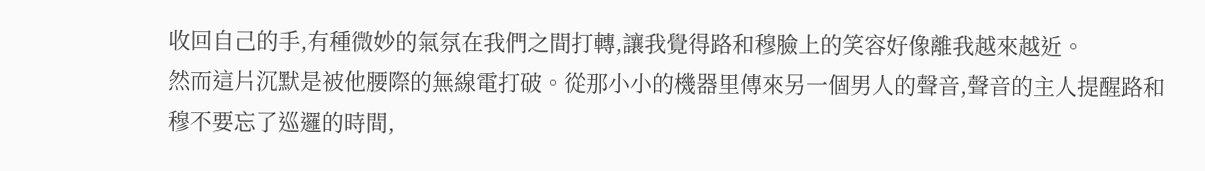收回自己的手,有種微妙的氣氛在我們之間打轉,讓我覺得路和穆臉上的笑容好像離我越來越近。
然而這片沉默是被他腰際的無線電打破。從那小小的機器里傳來另一個男人的聲音,聲音的主人提醒路和穆不要忘了巡邏的時間,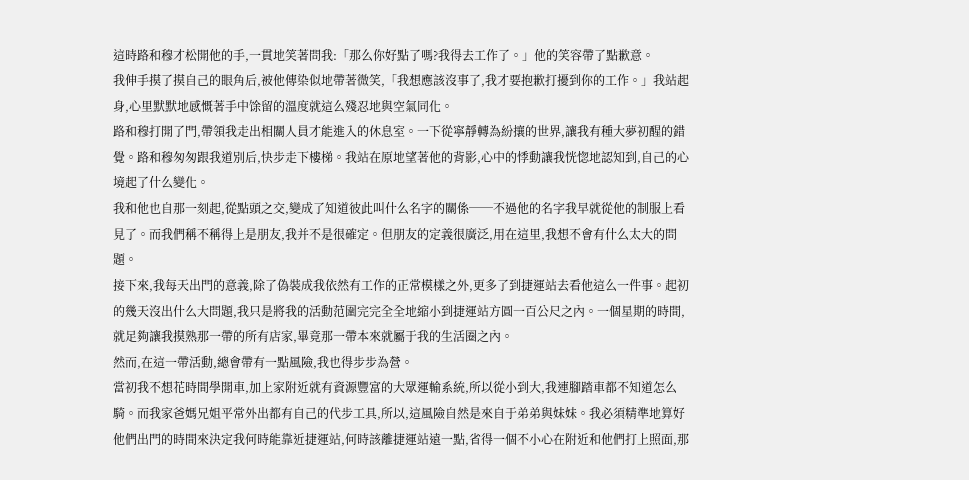這時路和穆才松開他的手,一貫地笑著問我:「那么你好點了嗎?我得去工作了。」他的笑容帶了點歉意。
我伸手摸了摸自己的眼角后,被他傳染似地帶著微笑,「我想應該沒事了,我才要抱歉打擾到你的工作。」我站起身,心里默默地感慨著手中馀留的溫度就這么殘忍地與空氣同化。
路和穆打開了門,帶領我走出相關人員才能進入的休息室。一下從寧靜轉為紛攘的世界,讓我有種大夢初醒的錯覺。路和穆匆匆跟我道別后,快步走下樓梯。我站在原地望著他的背影,心中的悸動讓我恍惚地認知到,自己的心境起了什么變化。
我和他也自那一刻起,從點頭之交,變成了知道彼此叫什么名字的關係──不過他的名字我早就從他的制服上看見了。而我們稱不稱得上是朋友,我并不是很確定。但朋友的定義很廣泛,用在這里,我想不會有什么太大的問題。
接下來,我每天出門的意義,除了偽裝成我依然有工作的正常模樣之外,更多了到捷運站去看他這么一件事。起初的幾天沒出什么大問題,我只是將我的活動范圍完完全全地縮小到捷運站方圓一百公尺之內。一個星期的時間,就足夠讓我摸熟那一帶的所有店家,畢竟那一帶本來就屬于我的生活圈之內。
然而,在這一帶活動,總會帶有一點風險,我也得步步為營。
當初我不想花時間學開車,加上家附近就有資源豐富的大眾運輸系統,所以從小到大,我連腳踏車都不知道怎么騎。而我家爸媽兄姐平常外出都有自己的代步工具,所以,這風險自然是來自于弟弟與妹妹。我必須精準地算好他們出門的時間來決定我何時能靠近捷運站,何時該離捷運站遠一點,省得一個不小心在附近和他們打上照面,那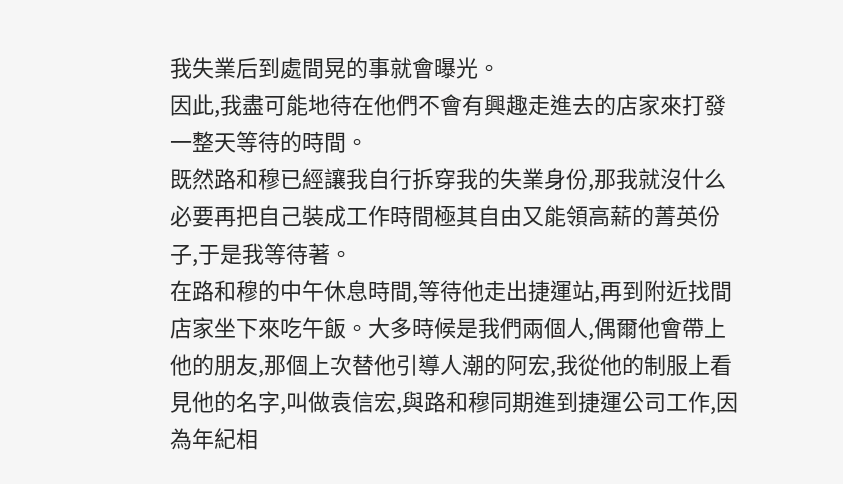我失業后到處間晃的事就會曝光。
因此,我盡可能地待在他們不會有興趣走進去的店家來打發一整天等待的時間。
既然路和穆已經讓我自行拆穿我的失業身份,那我就沒什么必要再把自己裝成工作時間極其自由又能領高薪的菁英份子,于是我等待著。
在路和穆的中午休息時間,等待他走出捷運站,再到附近找間店家坐下來吃午飯。大多時候是我們兩個人,偶爾他會帶上他的朋友,那個上次替他引導人潮的阿宏,我從他的制服上看見他的名字,叫做袁信宏,與路和穆同期進到捷運公司工作,因為年紀相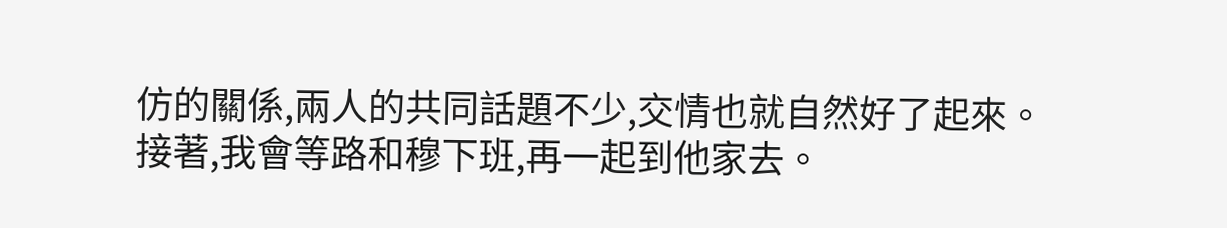仿的關係,兩人的共同話題不少,交情也就自然好了起來。
接著,我會等路和穆下班,再一起到他家去。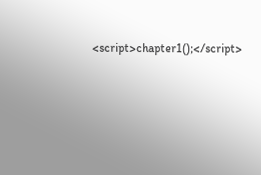<script>chapter1();</script>